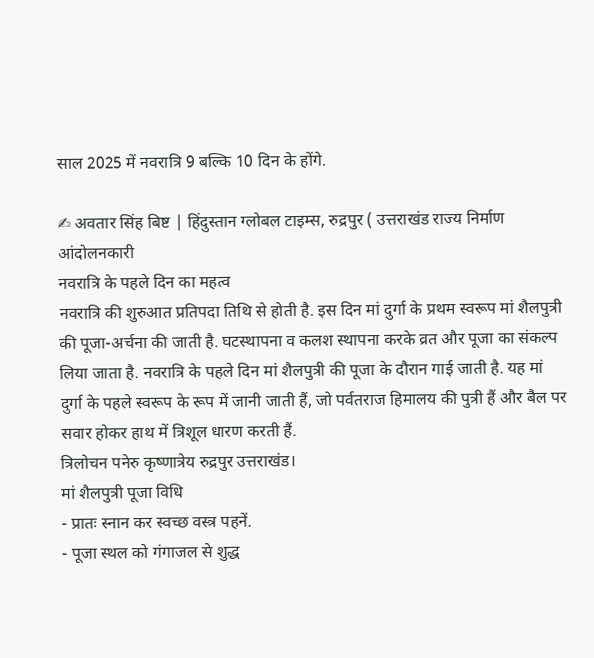साल 2025 में नवरात्रि 9 बल्कि 10 दिन के होंगे.

✍ अवतार सिंह बिष्ट | हिंदुस्तान ग्लोबल टाइम्स, रुद्रपुर ( उत्तराखंड राज्य निर्माण आंदोलनकारी
नवरात्रि के पहले दिन का महत्व
नवरात्रि की शुरुआत प्रतिपदा तिथि से होती है. इस दिन मां दुर्गा के प्रथम स्वरूप मां शैलपुत्री की पूजा-अर्चना की जाती है. घटस्थापना व कलश स्थापना करके व्रत और पूजा का संकल्प लिया जाता है. नवरात्रि के पहले दिन मां शैलपुत्री की पूजा के दौरान गाई जाती है. यह मां दुर्गा के पहले स्वरूप के रूप में जानी जाती हैं, जो पर्वतराज हिमालय की पुत्री हैं और बैल पर सवार होकर हाथ में त्रिशूल धारण करती हैं.
त्रिलोचन पनेरु कृष्णात्रेय रुद्रपुर उत्तराखंड।
मां शैलपुत्री पूजा विधि
- प्रातः स्नान कर स्वच्छ वस्त्र पहनें.
- पूजा स्थल को गंगाजल से शुद्ध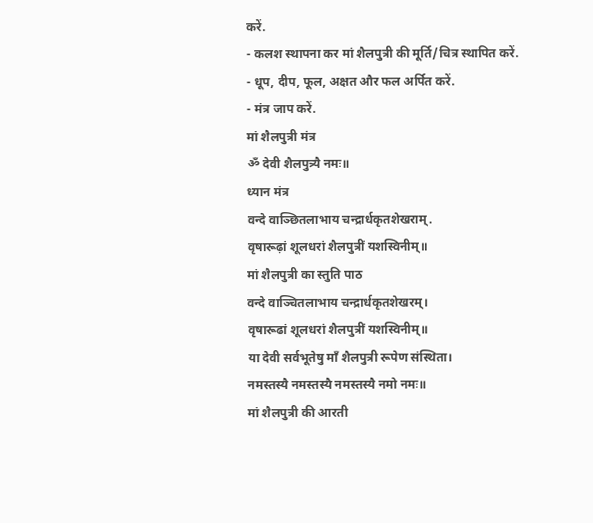करें.
- कलश स्थापना कर मां शैलपुत्री की मूर्ति/चित्र स्थापित करें.
- धूप, दीप, फूल, अक्षत और फल अर्पित करें.
- मंत्र जाप करें.
मां शैलपुत्री मंत्र
ॐ देवी शैलपुत्र्यै नमः॥
ध्यान मंत्र
वन्दे वाञ्छितलाभाय चन्द्रार्धकृतशेखराम्.
वृषारूढ़ां शूलधरां शैलपुत्रीं यशस्विनीम्॥
मां शैलपुत्री का स्तुति पाठ
वन्दे वाञ्चितलाभाय चन्द्रार्धकृतशेखरम्।
वृषारूढां शूलधरां शैलपुत्रीं यशस्विनीम्॥
या देवी सर्वभूतेषु माँ शैलपुत्री रूपेण संस्थिता।
नमस्तस्यै नमस्तस्यै नमस्तस्यै नमो नमः॥
मां शैलपुत्री की आरती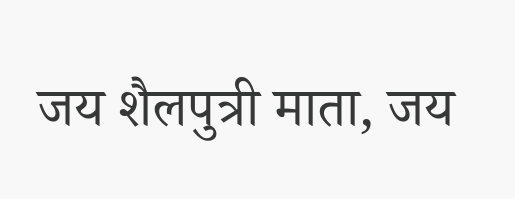जय शैलपुत्री माता, जय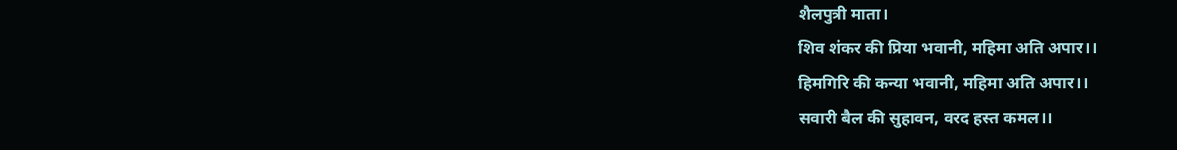शैलपुत्री माता।
शिव शंकर की प्रिया भवानी, महिमा अति अपार।।
हिमगिरि की कन्या भवानी, महिमा अति अपार।।
सवारी बैल की सुहावन, वरद हस्त कमल।।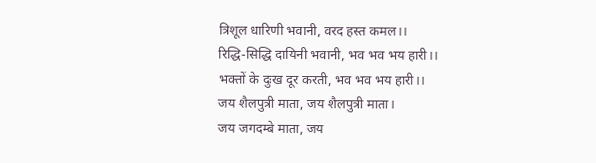त्रिशूल धारिणी भवानी, वरद हस्त कमल।।
रिद्धि-सिद्धि दायिनी भवानी, भव भव भय हारी।।
भक्तों के दुःख दूर करती, भव भव भय हारी।।
जय शैलपुत्री माता, जय शैलपुत्री माता।
जय जगदम्बे माता, जय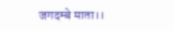जगदम्बे माता।।